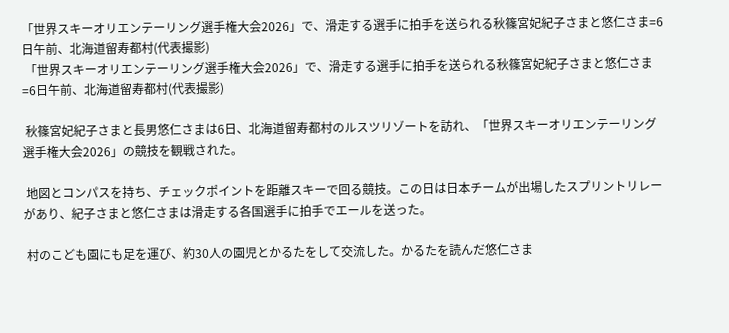「世界スキーオリエンテーリング選手権大会2026」で、滑走する選手に拍手を送られる秋篠宮妃紀子さまと悠仁さま=6日午前、北海道留寿都村(代表撮影)
 「世界スキーオリエンテーリング選手権大会2026」で、滑走する選手に拍手を送られる秋篠宮妃紀子さまと悠仁さま=6日午前、北海道留寿都村(代表撮影)

 秋篠宮妃紀子さまと長男悠仁さまは6日、北海道留寿都村のルスツリゾートを訪れ、「世界スキーオリエンテーリング選手権大会2026」の競技を観戦された。

 地図とコンパスを持ち、チェックポイントを距離スキーで回る競技。この日は日本チームが出場したスプリントリレーがあり、紀子さまと悠仁さまは滑走する各国選手に拍手でエールを送った。

 村のこども園にも足を運び、約30人の園児とかるたをして交流した。かるたを読んだ悠仁さま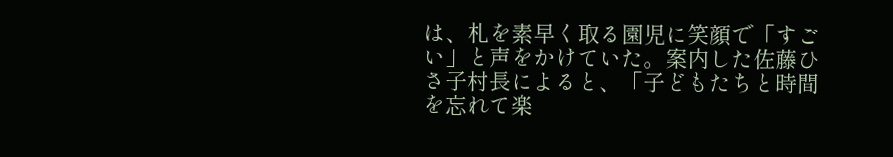は、札を素早く取る園児に笑顔で「すごい」と声をかけていた。案内した佐藤ひさ子村長によると、「子どもたちと時間を忘れて楽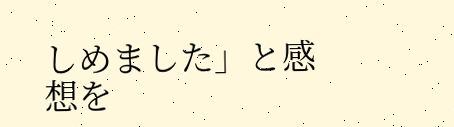しめました」と感想を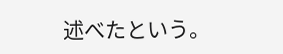述べたという。